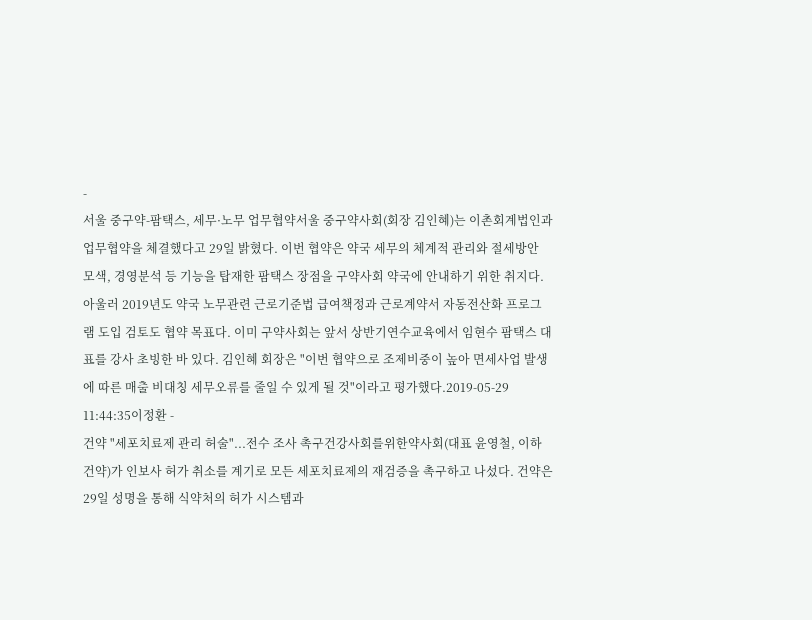-
서울 중구약-팜택스, 세무·노무 업무협약서울 중구약사회(회장 김인혜)는 이촌회계법인과 업무협약을 체결했다고 29일 밝혔다. 이번 협약은 약국 세무의 체계적 관리와 절세방안 모색, 경영분석 등 기능을 탑재한 팜택스 장점을 구약사회 약국에 안내하기 위한 취지다. 아울러 2019년도 약국 노무관련 근로기준법 급여책정과 근로계약서 자동전산화 프로그램 도입 검토도 협약 목표다. 이미 구약사회는 앞서 상반기연수교육에서 임현수 팜택스 대표를 강사 초빙한 바 있다. 김인혜 회장은 "이번 협약으로 조제비중이 높아 면세사업 발생에 따른 매출 비대칭 세무오류를 줄일 수 있게 될 것"이라고 평가했다.2019-05-29 11:44:35이정환 -
건약 "세포치료제 관리 허술"...전수 조사 촉구건강사회를위한약사회(대표 윤영철, 이하 건약)가 인보사 허가 취소를 계기로 모든 세포치료제의 재검증을 촉구하고 나섰다. 건약은 29일 성명을 통해 식약처의 허가 시스템과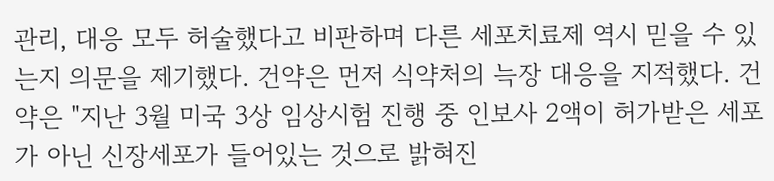관리, 대응 모두 허술했다고 비판하며 다른 세포치료제 역시 믿을 수 있는지 의문을 제기했다. 건약은 먼저 식약처의 늑장 대응을 지적했다. 건약은 "지난 3월 미국 3상 임상시험 진행 중 인보사 2액이 허가받은 세포가 아닌 신장세포가 들어있는 것으로 밝혀진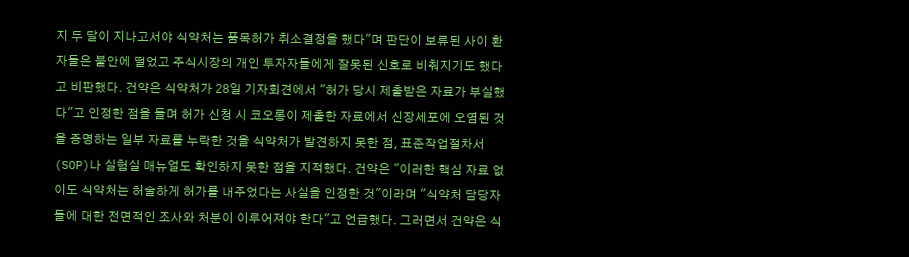지 두 달이 지나고서야 식약처는 품목허가 취소결정을 했다"며 판단이 보류된 사이 환자들은 불안에 떨었고 주식시장의 개인 투자자들에게 잘못된 신호로 비춰지기도 했다고 비판했다. 건약은 식약처가 28일 기자회견에서 "허가 당시 제출받은 자료가 부실했다"고 인정한 점을 들며 허가 신청 시 코오롱이 제출한 자료에서 신장세포에 오염된 것을 증명하는 일부 자료를 누락한 것을 식약처가 발견하지 못한 점, 표준작업절차서(SOP)나 실험실 매뉴얼도 확인하지 못한 점을 지적했다. 건약은 "이러한 핵심 자료 없이도 식약처는 허술하게 허가를 내주었다는 사실을 인정한 것"이라며 "식약처 담당자들에 대한 전면적인 조사와 처분이 이루어져야 한다"고 언급했다. 그러면서 건약은 식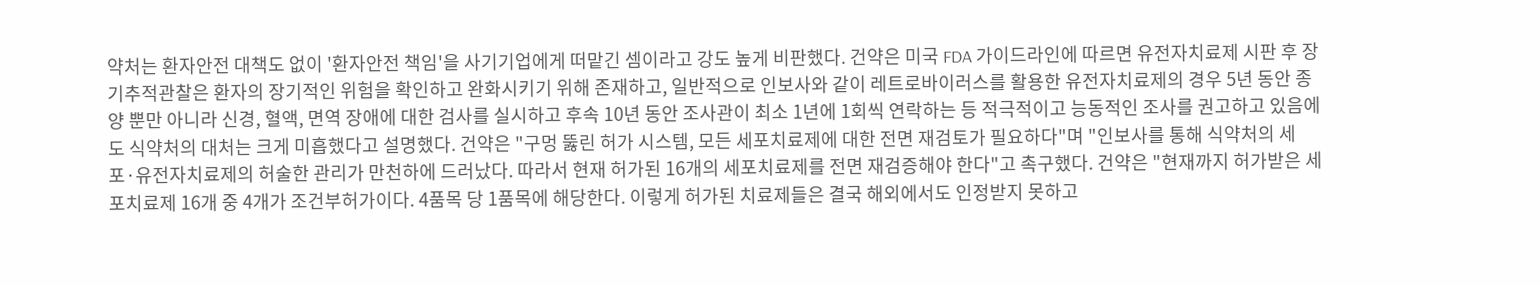약처는 환자안전 대책도 없이 '환자안전 책임'을 사기기업에게 떠맡긴 셈이라고 강도 높게 비판했다. 건약은 미국 FDA 가이드라인에 따르면 유전자치료제 시판 후 장기추적관찰은 환자의 장기적인 위험을 확인하고 완화시키기 위해 존재하고, 일반적으로 인보사와 같이 레트로바이러스를 활용한 유전자치료제의 경우 5년 동안 종양 뿐만 아니라 신경, 혈액, 면역 장애에 대한 검사를 실시하고 후속 10년 동안 조사관이 최소 1년에 1회씩 연락하는 등 적극적이고 능동적인 조사를 권고하고 있음에도 식약처의 대처는 크게 미흡했다고 설명했다. 건약은 "구멍 뚫린 허가 시스템, 모든 세포치료제에 대한 전면 재검토가 필요하다"며 "인보사를 통해 식약처의 세포·유전자치료제의 허술한 관리가 만천하에 드러났다. 따라서 현재 허가된 16개의 세포치료제를 전면 재검증해야 한다"고 촉구했다. 건약은 "현재까지 허가받은 세포치료제 16개 중 4개가 조건부허가이다. 4품목 당 1품목에 해당한다. 이렇게 허가된 치료제들은 결국 해외에서도 인정받지 못하고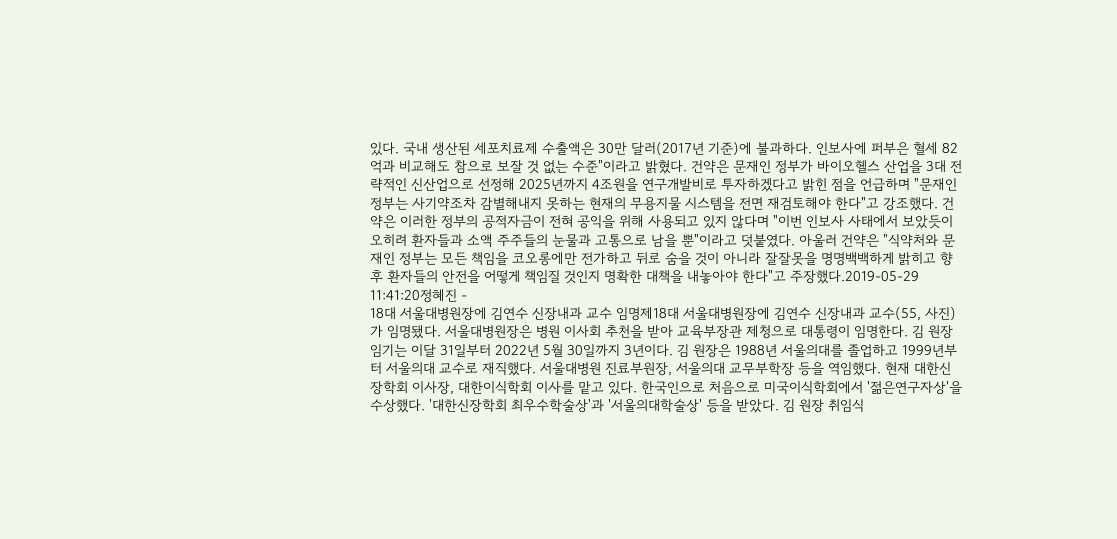있다. 국내 생산된 세포치료제 수출액은 30만 달러(2017년 기준)에 불과하다. 인보사에 퍼부은 혈세 82억과 비교해도 참으로 보잘 것 없는 수준"이라고 밝혔다. 건약은 문재인 정부가 바이오헬스 산업을 3대 전략적인 신산업으로 선정해 2025년까지 4조원을 연구개발비로 투자하겠다고 밝힌 점을 언급하며 "문재인 정부는 사기약조차 감별해내지 못하는 현재의 무용지물 시스템을 전면 재검토해야 한다"고 강조했다. 건약은 이러한 정부의 공적자금이 전혀 공익을 위해 사용되고 있지 않다며 "이번 인보사 사태에서 보았듯이 오히려 환자들과 소액 주주들의 눈물과 고통으로 남을 뿐"이라고 덧붙였다. 아울러 건약은 "식약처와 문재인 정부는 모든 책임을 코오롱에만 전가하고 뒤로 숨을 것이 아니라 잘잘못을 명명백백하게 밝히고 향후 환자들의 안전을 어떻게 책임질 것인지 명확한 대책을 내놓아야 한다"고 주장했다.2019-05-29 11:41:20정혜진 -
18대 서울대병원장에 김연수 신장내과 교수 임명제18대 서울대병원장에 김연수 신장내과 교수(55, 사진)가 임명됐다. 서울대병원장은 병원 이사회 추천을 받아 교육부장관 제청으로 대통령이 임명한다. 김 원장 임기는 이달 31일부터 2022년 5월 30일까지 3년이다. 김 원장은 1988년 서울의대를 졸업하고 1999년부터 서울의대 교수로 재직했다. 서울대병원 진료부원장, 서울의대 교무부학장 등을 역임했다. 현재 대한신장학회 이사장, 대한이식학회 이사를 맡고 있다. 한국인으로 처음으로 미국이식학회에서 '젊은연구자상'을 수상했다. '대한신장학회 최우수학술상'과 '서울의대학술상' 등을 받았다. 김 원장 취임식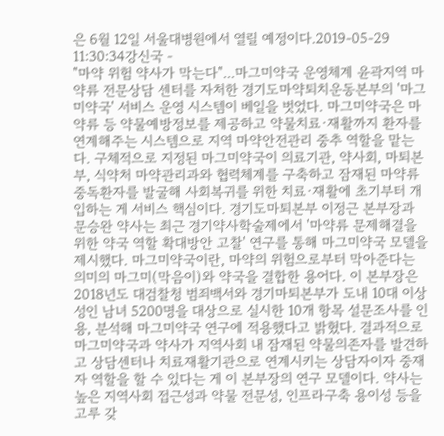은 6월 12일 서울대병원에서 열릴 예정이다.2019-05-29 11:30:34강신국 -
"마약 위험 약사가 막는다"...마그미약국 운영체계 윤곽지역 마약류 전문상담 센터를 자처한 경기도마약퇴치운동본부의 '마그미약국' 서비스 운영 시스템이 베일을 벗었다. 마그미약국은 마약류 등 약물예방정보를 제공하고 약물치료·재활까지 환자를 연계해주는 시스템으로 지역 마약안전관리 중추 역할을 맡는다. 구체적으로 지정된 마그미약국이 의료기관, 약사회, 마퇴본부, 식약처 마약관리과와 협력체계를 구축하고 잠재된 마약류 중독환자를 발굴해 사회복귀를 위한 치료·재활에 초기부터 개입하는 게 서비스 핵심이다. 경기도마퇴본부 이정근 본부장과 문승완 약사는 최근 경기약사학술제에서 '마약류 문제해결을 위한 약국 역할 확대방안 고찰' 연구를 통해 마그미약국 모델을 제시했다. 마그미약국이란, 마약의 위험으로부터 막아준다는 의미의 마그미(막음이)와 약국을 결합한 용어다. 이 본부장은 2018년도 대검찰청 범죄백서와 경기마퇴본부가 도내 10대 이상 성인 남녀 5200명을 대상으로 실시한 10개 항목 설문조사를 인용, 분석해 마그미약국 연구에 적용했다고 밝혔다. 결과적으로 마그미약국과 약사가 지역사회 내 잠재된 약물의존자를 발견하고 상담센터나 치료재활기관으로 연계시키는 상담자이자 중재자 역할을 할 수 있다는 게 이 본부장의 연구 모델이다. 약사는 높은 지역사회 접근성과 약물 전문성, 인프라구축 용이성 등을 고루 갖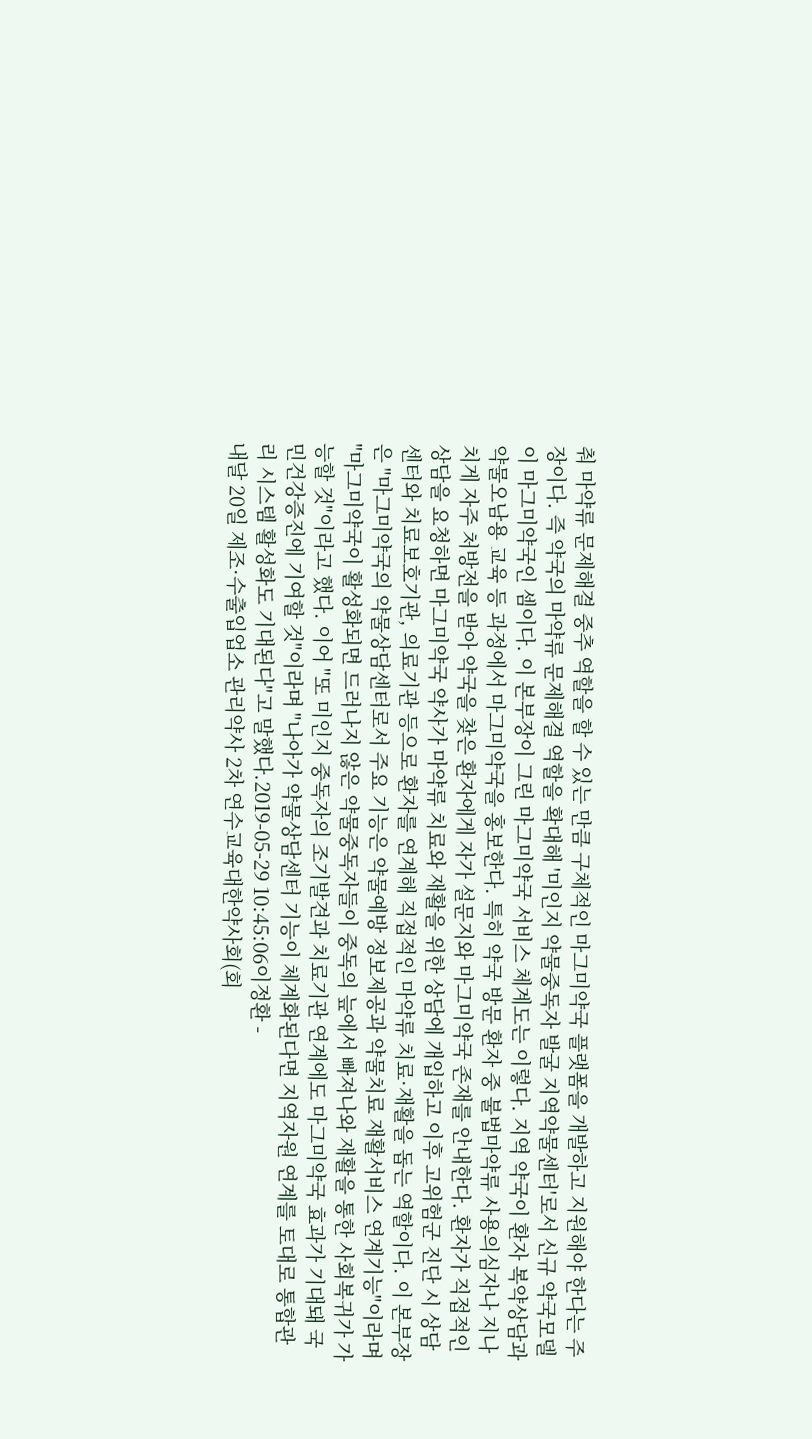춰 마약류 문제해결 중추 역할을 할 수 있는 만큼 구체적인 마그미약국 플랫폼을 개발하고 지원해야 한다는 주장이다. 즉 약국의 마약류 문제해결 역할을 확대해 '미인지 약물중독자 발굴 지역약물센터'로서 신규 약국모델이 마그미약국인 셈이다. 이 본부장이 그린 마그미약국 서비스 체계도는 이렇다. 지역 약국이 환자 복약상담과 약물오남용 교육 등 과정에서 마그미약국을 홍보한다. 특히 약국 방문 환자 중 불법마약류 사용의심자나 지나치게 자주 처방전을 받아 약국을 찾은 환자에게 자가 설문지와 마그미약국 존재를 안내한다. 환자가 직접적인 상담을 요청하면 마그미약국 약사가 마약류 치료와 재활을 위한 상담에 개입하고 이후 고위험군 진단 시 상담센터와 치료보호기관, 의료기관 등으로 환자를 연계해 직접적인 마약류 치료·재활을 돕는 역할이다. 이 본부장은 "마그미약국의 약물상담센터로서 주요 기능은 약물예방 정보제공과 약물치료 재활서비스 연계기능"이라며 "마그미약국이 활성화되면 드러나지 않은 약물중독자들이 중독의 늪에서 빠져나와 재활을 통한 사회복귀가 가능할 것"이라고 했다. 이어 "또 미인지 중독자의 조기발견과 치료기관 연계에도 마그미약국 효과가 기대돼 국민건강증진에 기여할 것"이라며 "나아가 약물상담센터 기능이 체계화된다면 지역자원 연계를 토대로 통합관리 시스템 활성화도 기대된다"고 말했다.2019-05-29 10:45:06이정환 -
내달 20일 제조·수출입업소 관리약사 2차 연수교육대한약사회(회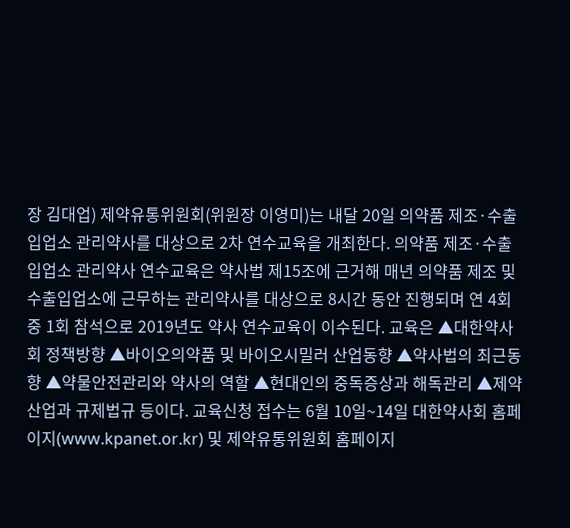장 김대업) 제약유통위원회(위원장 이영미)는 내달 20일 의약품 제조·수출입업소 관리약사를 대상으로 2차 연수교육을 개최한다. 의약품 제조·수출입업소 관리약사 연수교육은 약사법 제15조에 근거해 매년 의약품 제조 및 수출입업소에 근무하는 관리약사를 대상으로 8시간 동안 진행되며 연 4회중 1회 참석으로 2019년도 약사 연수교육이 이수된다. 교육은 ▲대한약사회 정책방향 ▲바이오의약품 및 바이오시밀러 산업동향 ▲약사법의 최근동향 ▲약물안전관리와 약사의 역할 ▲현대인의 중독증상과 해독관리 ▲제약산업과 규제법규 등이다. 교육신청 접수는 6월 10일~14일 대한약사회 홈페이지(www.kpanet.or.kr) 및 제약유통위원회 홈페이지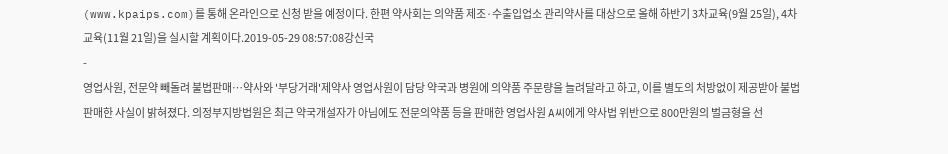(www.kpaips.com)를 통해 온라인으로 신청 받을 예정이다. 한편 약사회는 의약품 제조·수출입업소 관리약사를 대상으로 올해 하반기 3차교육(9월 25일), 4차교육(11월 21일)을 실시할 계획이다.2019-05-29 08:57:08강신국
-
영업사원, 전문약 빼돌려 불법판매…약사와 '부당거래'제약사 영업사원이 담당 약국과 병원에 의약품 주문량을 늘려달라고 하고, 이를 별도의 처방없이 제공받아 불법판매한 사실이 밝혀졌다. 의정부지방법원은 최근 약국개설자가 아님에도 전문의약품 등을 판매한 영업사원 A씨에게 약사법 위반으로 800만원의 벌금형을 선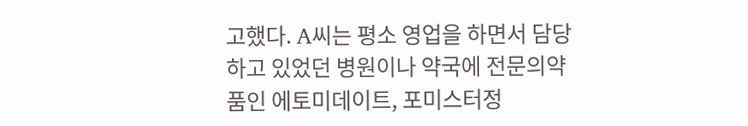고했다. A씨는 평소 영업을 하면서 담당하고 있었던 병원이나 약국에 전문의약품인 에토미데이트, 포미스터정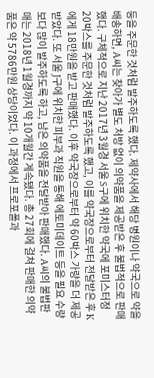등을 주문한 것처럼 발주하도록 했다. 제약사에서 해당 병원이나 약국으로 약을 배송하면, A씨는 찾아가 별도 처방 없이 의약품을 제공받은 후 불법적으로 판매했다. 구체적으로 지난 2017년 3월경 서울 S구에 위치한 약국에 포미스터정 20박스를 주문한 것처럼 발주하도록 했고, 이를 약국장으로부터 전달받은 후 K에게 18만원을 받고 판매했다. 이후 약국장으로부터 약 60박스 가량을 더 제공받았다. 또 서울 J구에 위치한 피부과 직원을 통해 에토미데이트 등을 필요 수량보다 많이 발주하도록 하고, 남은 의약품을 전달받아 판매했다. A씨의 불법판매는 2018년 1월경까지 약 10개월간 계속됐다. 총 27회에 걸쳐 판매한 의약품은 약 5786만원 상당이었다. 이 과정에서 프로포폴과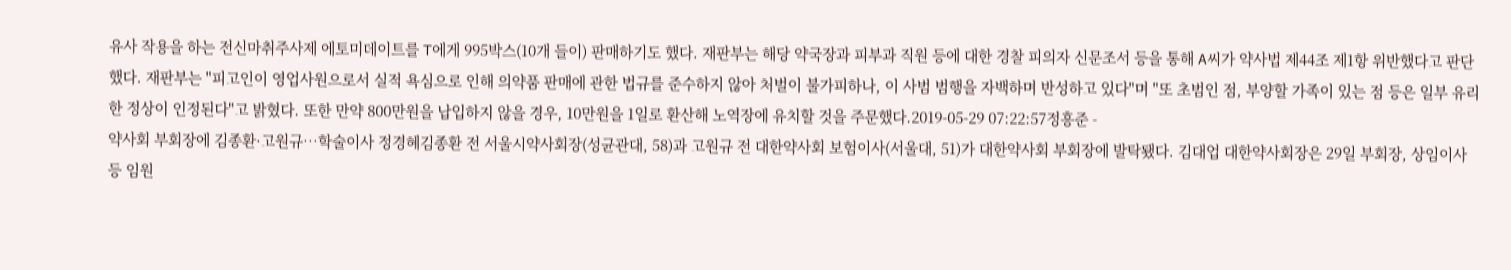유사 작용을 하는 전신마취주사제 에토미데이트를 T에게 995박스(10개 들이) 판매하기도 했다. 재판부는 해당 약국장과 피부과 직원 등에 대한 경찰 피의자 신문조서 등을 통해 A씨가 약사법 제44조 제1항 위반했다고 판단했다. 재판부는 "피고인이 영업사원으로서 실적 욕심으로 인해 의약품 판매에 관한 법규를 준수하지 않아 처벌이 불가피하나, 이 사범 범행을 자백하며 반성하고 있다"며 "또 초범인 점, 부양할 가족이 있는 점 등은 일부 유리한 정상이 인정된다"고 밝혔다. 또한 만약 800만원을 납입하지 않을 경우, 10만원을 1일로 환산해 노역장에 유치할 것을 주문했다.2019-05-29 07:22:57정흥준 -
약사회 부회장에 김종환·고원규…학술이사 정경혜김종환 전 서울시약사회장(성균관대, 58)과 고원규 전 대한약사회 보험이사(서울대, 51)가 대한약사회 부회장에 발탁됐다. 김대업 대한약사회장은 29일 부회장, 상임이사 등 임원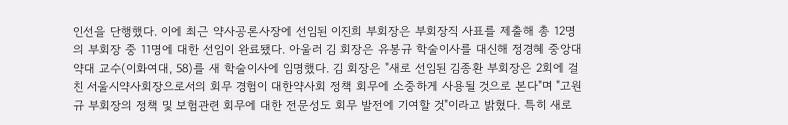인선을 단행했다. 이에 최근 약사공론사장에 선임된 이진희 부회장은 부회장직 사표를 제출해 총 12명의 부회장 중 11명에 대한 선임이 완료됐다. 아울러 김 회장은 유봉규 학술이사를 대신해 정경혜 중앙대 약대 교수(이화여대, 58)를 새 학술이사에 임명했다. 김 회장은 "새로 선임된 김종환 부회장은 2회에 걸친 서울시약사회장으로서의 회무 경험이 대한약사회 정책 회무에 소중하게 사용될 것으로 본다"며 "고원규 부회장의 정책 및 보험관련 회무에 대한 전문성도 회무 발전에 기여할 것"이라고 밝혔다. 특히 새로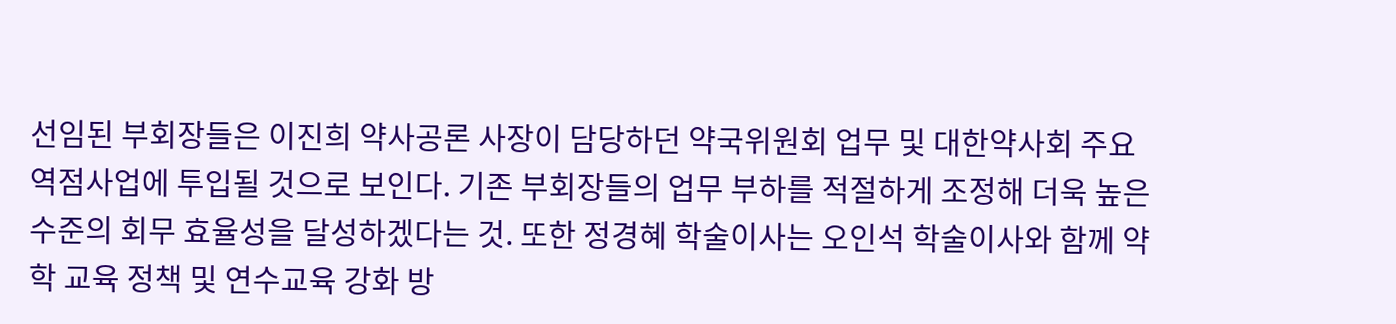선임된 부회장들은 이진희 약사공론 사장이 담당하던 약국위원회 업무 및 대한약사회 주요 역점사업에 투입될 것으로 보인다. 기존 부회장들의 업무 부하를 적절하게 조정해 더욱 높은 수준의 회무 효율성을 달성하겠다는 것. 또한 정경혜 학술이사는 오인석 학술이사와 함께 약학 교육 정책 및 연수교육 강화 방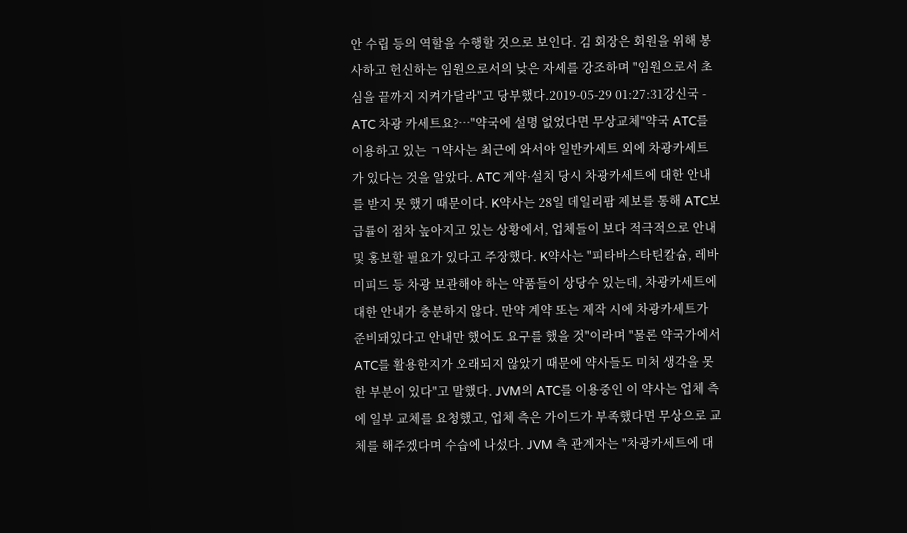안 수립 등의 역할을 수행할 것으로 보인다. 김 회장은 회원을 위해 봉사하고 헌신하는 임원으로서의 낮은 자세를 강조하며 "임원으로서 초심을 끝까지 지켜가달라"고 당부했다.2019-05-29 01:27:31강신국 -
ATC 차광 카세트요?…"약국에 설명 없었다면 무상교체"약국 ATC를 이용하고 있는 ㄱ약사는 최근에 와서야 일반카세트 외에 차광카세트가 있다는 것을 알았다. ATC 계약·설치 당시 차광카세트에 대한 안내를 받지 못 했기 때문이다. K약사는 28일 데일리팜 제보를 통해 ATC보급률이 점차 높아지고 있는 상황에서, 업체들이 보다 적극적으로 안내 및 홍보할 필요가 있다고 주장했다. K약사는 "피타바스타틴칼슘, 레바미피드 등 차광 보관해야 하는 약품들이 상당수 있는데, 차광카세트에 대한 안내가 충분하지 않다. 만약 계약 또는 제작 시에 차광카세트가 준비돼있다고 안내만 했어도 요구를 했을 것"이라며 "물론 약국가에서 ATC를 활용한지가 오래되지 않았기 때문에 약사들도 미처 생각을 못 한 부분이 있다"고 말했다. JVM의 ATC를 이용중인 이 약사는 업체 측에 일부 교체를 요청했고, 업체 측은 가이드가 부족했다면 무상으로 교체를 해주겠다며 수습에 나섰다. JVM 측 관계자는 "차광카세트에 대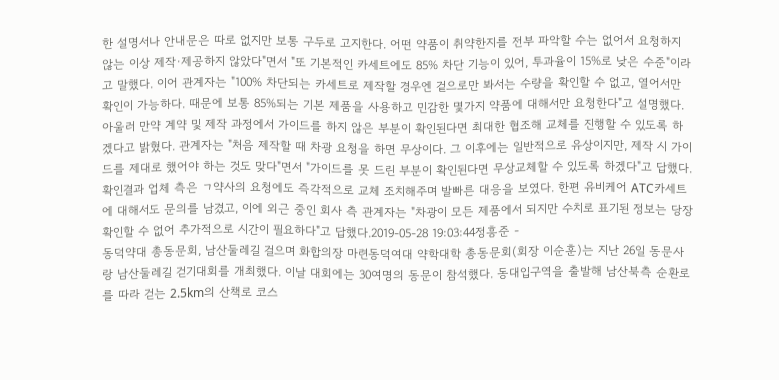한 설명서나 안내문은 따로 없지만 보통 구두로 고지한다. 어떤 약품이 취약한지를 전부 파악할 수는 없어서 요청하지 않는 이상 제작·제공하지 않았다"면서 "또 기본적인 카세트에도 85% 차단 기능이 있어, 투과율이 15%로 낮은 수준"이라고 말했다. 이어 관계자는 "100% 차단되는 카세트로 제작할 경우엔 겉으로만 봐서는 수량을 확인할 수 없고, 열어서만 확인이 가능하다. 때문에 보통 85%되는 기본 제품을 사용하고 민감한 몇가지 약품에 대해서만 요청한다"고 설명했다. 아울러 만약 계약 및 제작 과정에서 가이드를 하지 않은 부분이 확인된다면 최대한 협조해 교체를 진행할 수 있도록 하겠다고 밝혔다. 관계자는 "처음 제작할 때 차광 요청을 하면 무상이다. 그 이후에는 일반적으로 유상이지만, 제작 시 가이드를 제대로 했어야 하는 것도 맞다"면서 "가이드를 못 드린 부분이 확인된다면 무상교체할 수 있도록 하겠다"고 답했다. 확인결과 업체 측은 ㄱ약사의 요청에도 즉각적으로 교체 조치해주며 발빠른 대응을 보였다. 한편 유비케어 ATC카세트에 대해서도 문의를 남겼고, 이에 외근 중인 회사 측 관계자는 "차광이 모든 제품에서 되지만 수치로 표기된 정보는 당장 확인할 수 없어 추가적으로 시간이 필요하다"고 답했다.2019-05-28 19:03:44정흥준 -
동덕약대 총동문회, 남산둘레길 걸으며 화합의장 마련동덕여대 약학대학 총동문회(회장 이순훈)는 지난 26일 동문사랑 남산둘레길 걷기대회를 개최했다. 이날 대회에는 30여명의 동문이 참석했다. 동대입구역을 출발해 남산북측 순환로를 따라 걷는 2.5km의 산책로 코스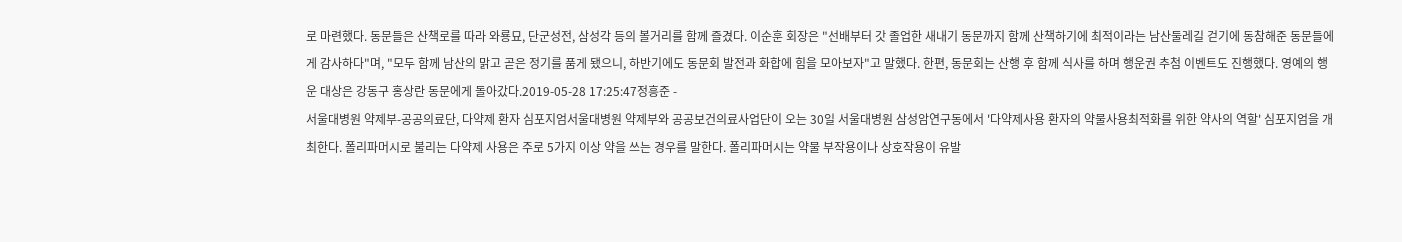로 마련했다. 동문들은 산책로를 따라 와룡묘, 단군성전, 삼성각 등의 볼거리를 함께 즐겼다. 이순훈 회장은 "선배부터 갓 졸업한 새내기 동문까지 함께 산책하기에 최적이라는 남산둘레길 걷기에 동참해준 동문들에게 감사하다"며, "모두 함께 남산의 맑고 곧은 정기를 품게 됐으니, 하반기에도 동문회 발전과 화합에 힘을 모아보자"고 말했다. 한편, 동문회는 산행 후 함께 식사를 하며 행운권 추첨 이벤트도 진행했다. 영예의 행운 대상은 강동구 홍상란 동문에게 돌아갔다.2019-05-28 17:25:47정흥준 -
서울대병원 약제부-공공의료단, 다약제 환자 심포지엄서울대병원 약제부와 공공보건의료사업단이 오는 30일 서울대병원 삼성암연구동에서 '다약제사용 환자의 약물사용최적화를 위한 약사의 역할' 심포지엄을 개최한다. 폴리파머시로 불리는 다약제 사용은 주로 5가지 이상 약을 쓰는 경우를 말한다. 폴리파머시는 약물 부작용이나 상호작용이 유발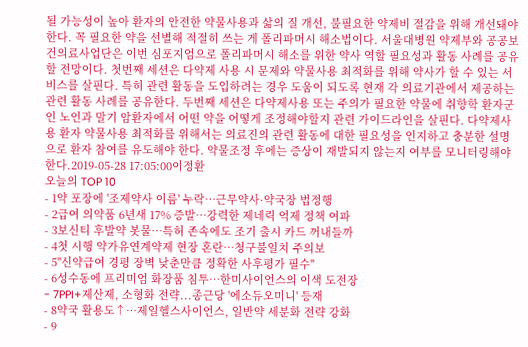될 가능성이 높아 환자의 안전한 약물사용과 삶의 질 개선, 불필요한 약제비 절감을 위해 개선돼야 한다. 꼭 필요한 약을 선별해 적절히 쓰는 게 폴리파머시 해소법이다. 서울대병원 약제부와 공공보건의료사업단은 이번 심포지엄으로 폴리파머시 해소를 위한 약사 역할 필요성과 활동 사례를 공유할 전망이다. 첫번째 세션은 다약제 사용 시 문제와 약물사용 최적화를 위해 약사가 할 수 있는 서비스를 살핀다. 특히 관련 활동을 도입하려는 경우 도움이 되도록 현재 각 의료기관에서 제공하는 관련 활동 사례를 공유한다. 두번째 세션은 다약제사용 또는 주의가 필요한 약물에 취향학 환자군인 노인과 말기 암환자에서 어떤 약을 어떻게 조정해야할지 관련 가이드라인을 살핀다. 다약제사용 환자 약물사용 최적화를 위해서는 의료진의 관련 활동에 대한 필요성을 인지하고 충분한 설명으로 환자 참여를 유도해야 한다. 약물조정 후에는 증상이 재발되지 않는지 여부를 모니터링해야 한다.2019-05-28 17:05:00이정환
오늘의 TOP 10
- 1약 포장에 '조제약사 이름' 누락…근무약사·약국장 법정행
- 2급여 의약품 6년새 17% 증발…강력한 제네릭 억제 정책 여파
- 3보신티 후발약 봇물…특허 존속에도 조기 출시 카드 꺼내들까
- 4첫 시행 약가유연계약제 현장 혼란…청구불일치 주의보
- 5"신약급여 경평 장벽 낮춘만큼 정확한 사후평가 필수"
- 6성수동에 프리미엄 화장품 침투…한미사이언스의 이색 도전장
- 7PPI+제산제, 소형화 전략...종근당 '에소듀오미니' 등재
- 8약국 활용도↑…제일헬스사이언스, 일반약 세분화 전략 강화
- 9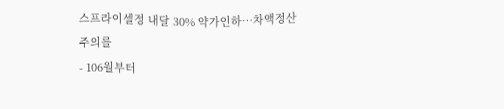스프라이셀정 내달 30% 약가인하…차액정산 주의를
- 106월부터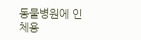동물병원에 인체용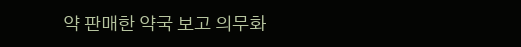약 판매한 약국 보고 의무화